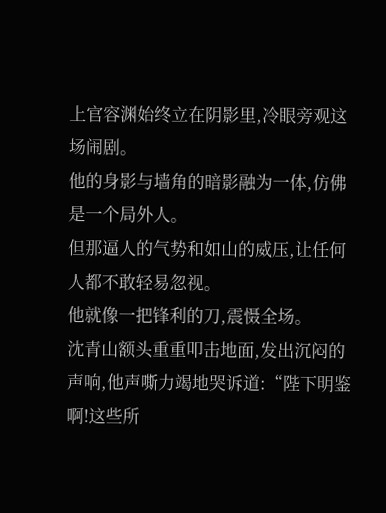上官容渊始终立在阴影里,冷眼旁观这场闹剧。
他的身影与墙角的暗影融为一体,仿佛是一个局外人。
但那逼人的气势和如山的威压,让任何人都不敢轻易忽视。
他就像一把锋利的刀,震慑全场。
沈青山额头重重叩击地面,发出沉闷的声响,他声嘶力竭地哭诉道:“陛下明鉴啊!这些所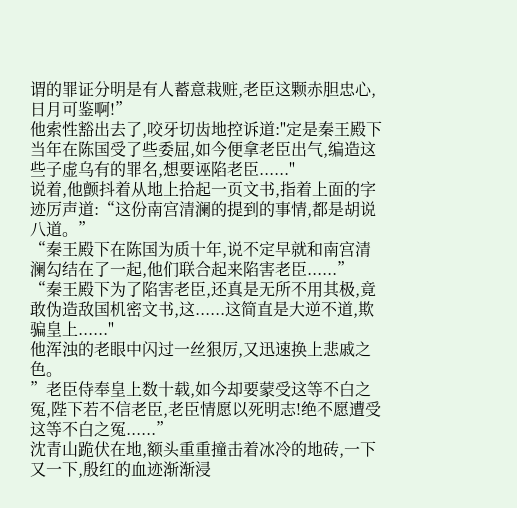谓的罪证分明是有人蓄意栽赃,老臣这颗赤胆忠心,日月可鉴啊!”
他索性豁出去了,咬牙切齿地控诉道:"定是秦王殿下当年在陈国受了些委屈,如今便拿老臣出气,编造这些子虚乌有的罪名,想要诬陷老臣......"
说着,他颤抖着从地上拾起一页文书,指着上面的字迹厉声道:“这份南宫清澜的提到的事情,都是胡说八道。”
“秦王殿下在陈国为质十年,说不定早就和南宫清澜勾结在了一起,他们联合起来陷害老臣......”
“秦王殿下为了陷害老臣,还真是无所不用其极,竟敢伪造敌国机密文书,这......这简直是大逆不道,欺骗皇上......"
他浑浊的老眼中闪过一丝狠厉,又迅速换上悲戚之色。
”老臣侍奉皇上数十载,如今却要蒙受这等不白之冤,陛下若不信老臣,老臣情愿以死明志!绝不愿遭受这等不白之冤......”
沈青山跪伏在地,额头重重撞击着冰冷的地砖,一下又一下,殷红的血迹渐渐浸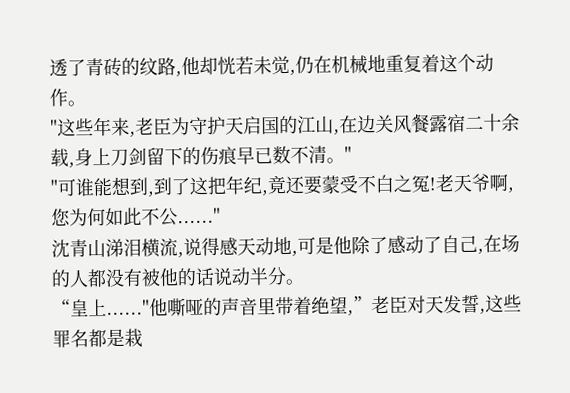透了青砖的纹路,他却恍若未觉,仍在机械地重复着这个动作。
"这些年来,老臣为守护天启国的江山,在边关风餐露宿二十余载,身上刀剑留下的伤痕早已数不清。"
"可谁能想到,到了这把年纪,竟还要蒙受不白之冤!老天爷啊,您为何如此不公......"
沈青山涕泪横流,说得感天动地,可是他除了感动了自己,在场的人都没有被他的话说动半分。
“皇上......"他嘶哑的声音里带着绝望,”老臣对天发誓,这些罪名都是栽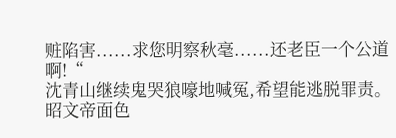赃陷害......求您明察秋毫......还老臣一个公道啊!“
沈青山继续鬼哭狼嚎地喊冤,希望能逃脱罪责。
昭文帝面色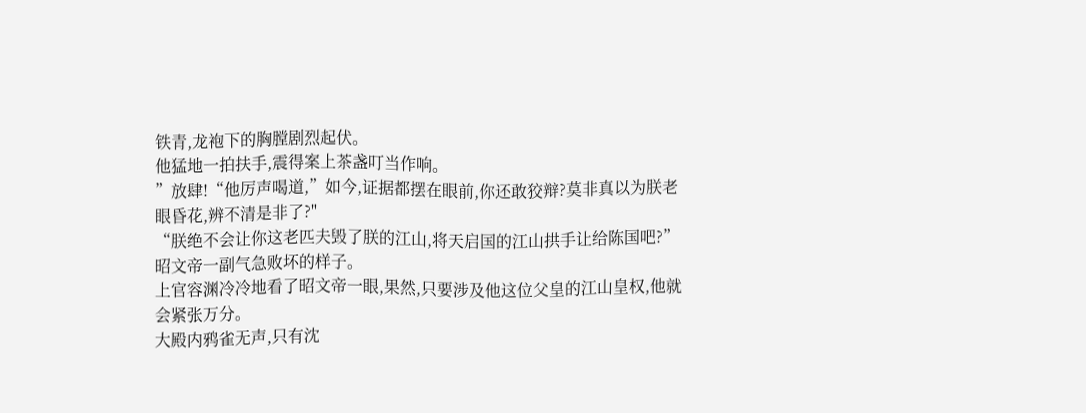铁青,龙袍下的胸膛剧烈起伏。
他猛地一拍扶手,震得案上茶盏叮当作响。
”放肆!“他厉声喝道,”如今,证据都摆在眼前,你还敢狡辩?莫非真以为朕老眼昏花,辨不清是非了?"
“朕绝不会让你这老匹夫毁了朕的江山,将天启国的江山拱手让给陈国吧?”
昭文帝一副气急败坏的样子。
上官容渊冷冷地看了昭文帝一眼,果然,只要涉及他这位父皇的江山皇权,他就会紧张万分。
大殿内鸦雀无声,只有沈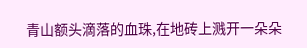青山额头滴落的血珠,在地砖上溅开一朵朵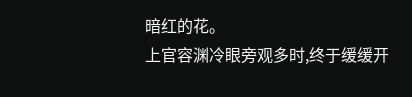暗红的花。
上官容渊冷眼旁观多时,终于缓缓开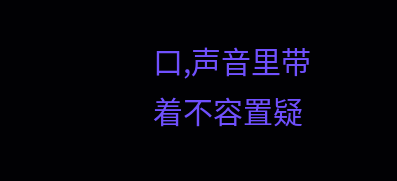口,声音里带着不容置疑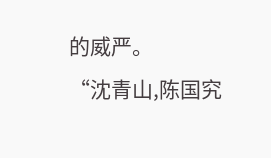的威严。
“沈青山,陈国究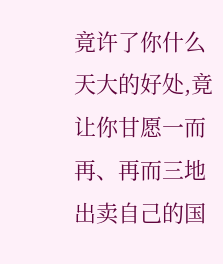竟许了你什么天大的好处,竟让你甘愿一而再、再而三地出卖自己的国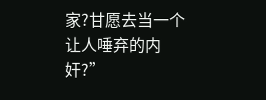家?甘愿去当一个让人唾弃的内奸?”